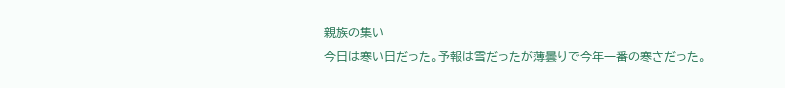親族の集い
今日は寒い日だった。予報は雪だったが薄曇りで今年一番の寒さだった。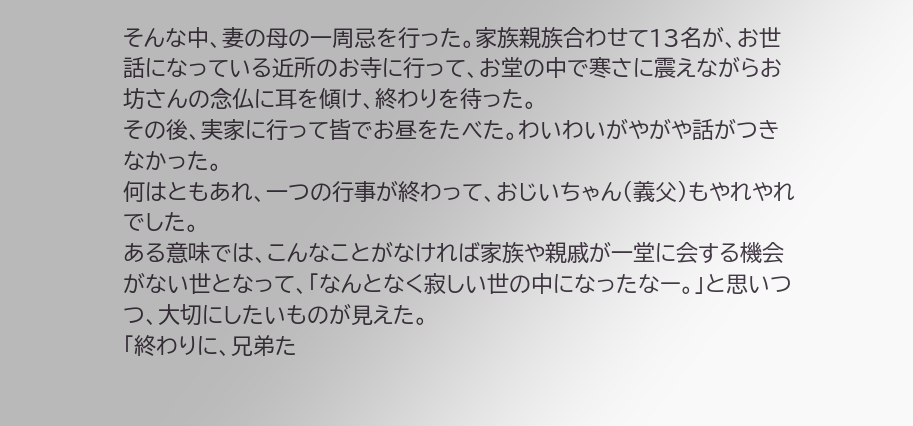そんな中、妻の母の一周忌を行った。家族親族合わせて13名が、お世話になっている近所のお寺に行って、お堂の中で寒さに震えながらお坊さんの念仏に耳を傾け、終わりを待った。
その後、実家に行って皆でお昼をたべた。わいわいがやがや話がつきなかった。
何はともあれ、一つの行事が終わって、おじいちゃん(義父)もやれやれでした。
ある意味では、こんなことがなければ家族や親戚が一堂に会する機会がない世となって、「なんとなく寂しい世の中になったなー。」と思いつつ、大切にしたいものが見えた。
「終わりに、兄弟た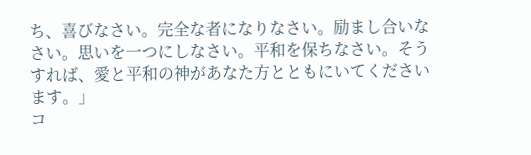ち、喜びなさい。完全な者になりなさい。励まし合いなさい。思いを一つにしなさい。平和を保ちなさい。そうすれば、愛と平和の神があなた方とともにいてくださいます。」
コ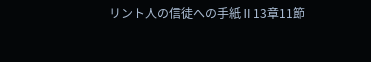リント人の信徒への手紙Ⅱ13章11節